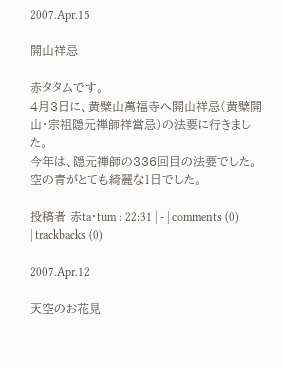2007.Apr.15

開山祥忌

赤タタムです。
4月3日に、黄檗山萬福寺へ開山祥忌(黄檗開山・宗祖隠元禅師祥當忌)の法要に行きました。
今年は、隠元禅師の336回目の法要でした。
空の青がとても綺麗な1日でした。

投稿者 赤ta・tum : 22:31 | - | comments (0) | trackbacks (0)

2007.Apr.12

天空のお花見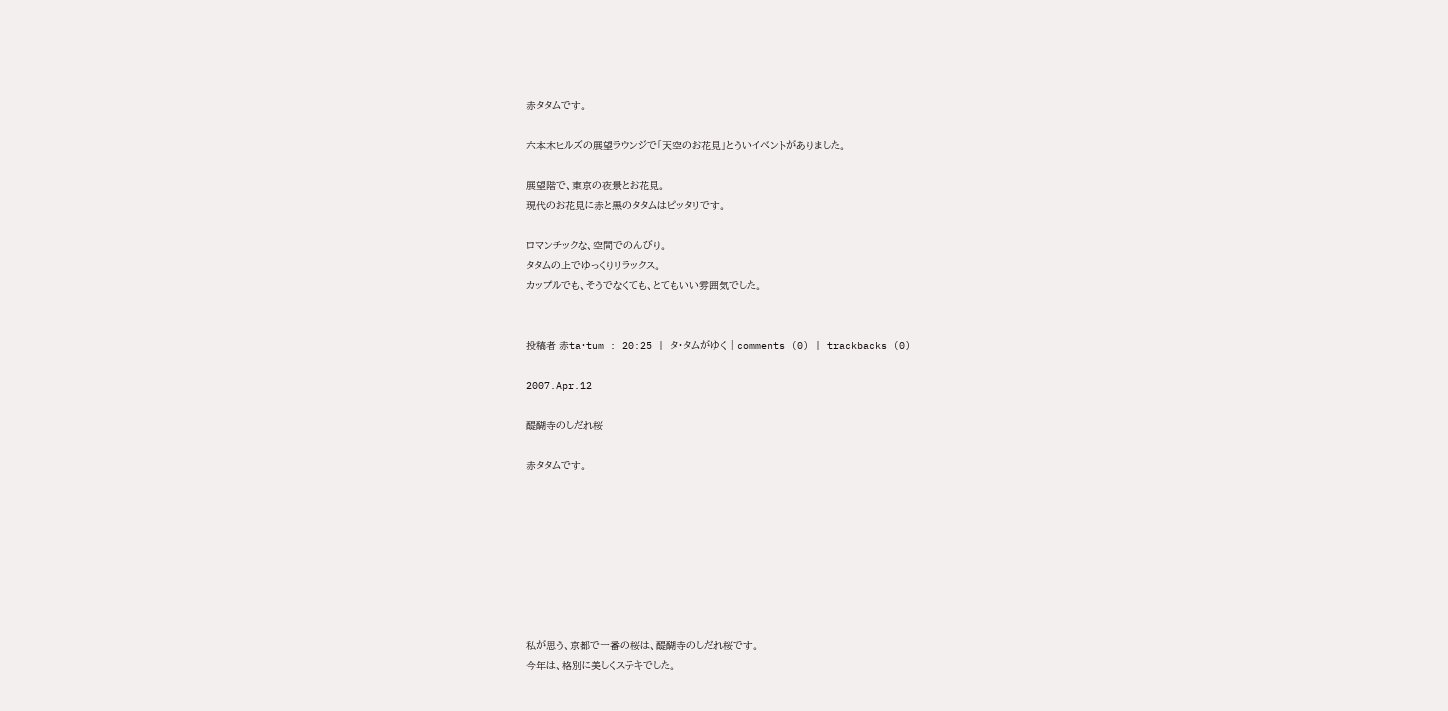赤タタムです。

六本木ヒルズの展望ラウンジで「天空のお花見」とういイベントがありました。

展望階で、東京の夜景とお花見。
現代のお花見に赤と黒のタタムはピッタリです。

ロマンチックな、空間でのんびり。
タタムの上でゆっくりリラックス。
カップルでも、そうでなくても、とてもいい雰囲気でした。


投稿者 赤ta・tum : 20:25 | タ・タムがゆく | comments (0) | trackbacks (0)

2007.Apr.12

醍醐寺のしだれ桜

赤タタムです。








私が思う、京都で一番の桜は、醍醐寺のしだれ桜です。
今年は、格別に美しくステキでした。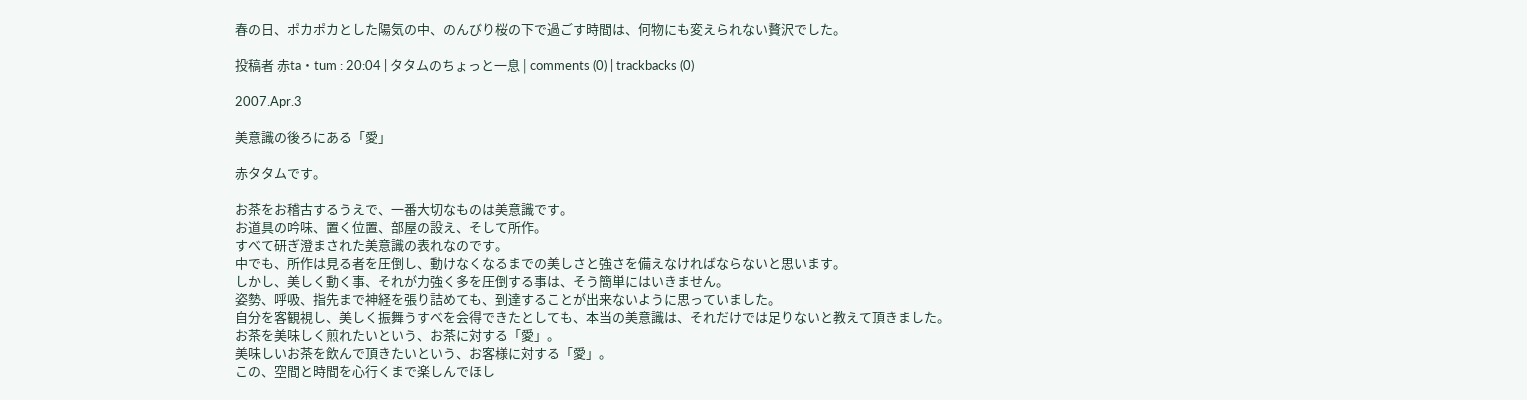春の日、ポカポカとした陽気の中、のんびり桜の下で過ごす時間は、何物にも変えられない贅沢でした。

投稿者 赤ta・tum : 20:04 | タタムのちょっと一息 | comments (0) | trackbacks (0)

2007.Apr.3

美意識の後ろにある「愛」

赤タタムです。

お茶をお稽古するうえで、一番大切なものは美意識です。
お道具の吟味、置く位置、部屋の設え、そして所作。
すべて研ぎ澄まされた美意識の表れなのです。
中でも、所作は見る者を圧倒し、動けなくなるまでの美しさと強さを備えなければならないと思います。
しかし、美しく動く事、それが力強く多を圧倒する事は、そう簡単にはいきません。
姿勢、呼吸、指先まで神経を張り詰めても、到達することが出来ないように思っていました。
自分を客観視し、美しく振舞うすべを会得できたとしても、本当の美意識は、それだけでは足りないと教えて頂きました。
お茶を美味しく煎れたいという、お茶に対する「愛」。
美味しいお茶を飲んで頂きたいという、お客様に対する「愛」。
この、空間と時間を心行くまで楽しんでほし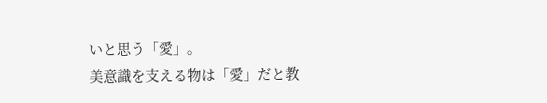いと思う「愛」。
美意識を支える物は「愛」だと教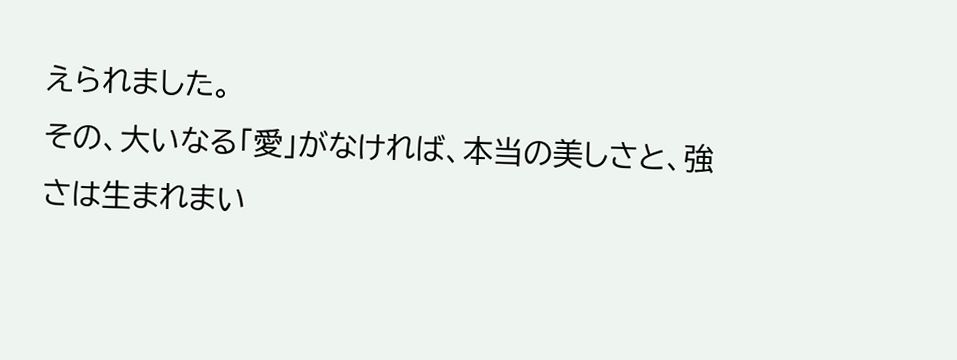えられました。
その、大いなる「愛」がなければ、本当の美しさと、強さは生まれまい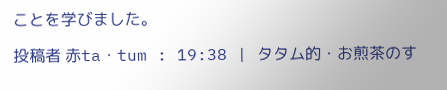ことを学びました。

投稿者 赤ta・tum : 19:38 | タタム的・お煎茶のす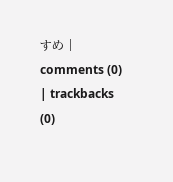すめ | comments (0) | trackbacks (0)